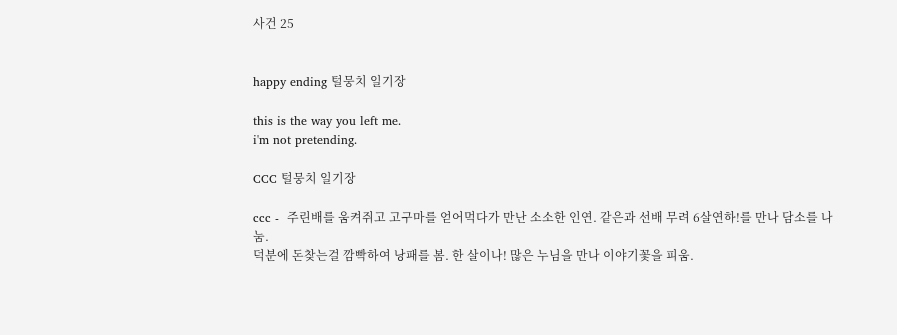사건 25


happy ending 털뭉치 일기장

this is the way you left me.
i'm not pretending.

CCC 털뭉치 일기장

ccc -  주린배를 움켜쥐고 고구마를 얻어먹다가 만난 소소한 인연. 같은과 선배 무려 6살연하!를 만나 담소를 나눔.
덕분에 돈찾는걸 깜빡하여 낭패를 봄. 한 살이나! 많은 누님을 만나 이야기꽃을 피움.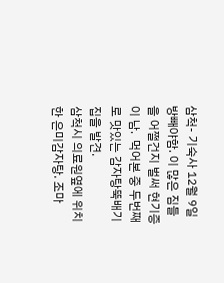삼척- 기숙사 12월 9일 방빼야함. 이 많은 짐들을 어쩔건지 벌써 현기증이 남.  먹어본 중 두번째로 맛있는 감자탕뚝배기집을 발견.
삼척시 의료원옆에 위치한 은미감자탕. 조마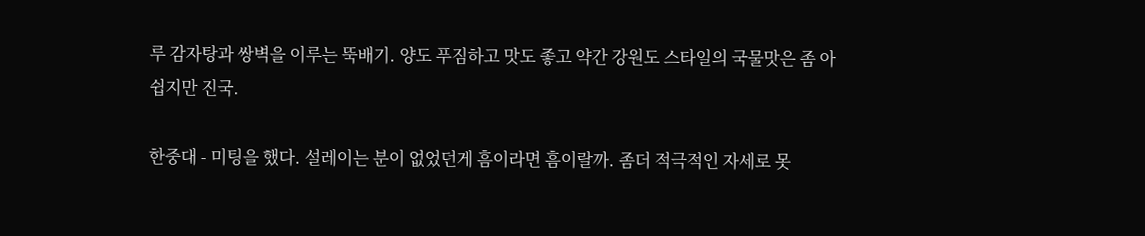루 감자탕과 쌍벽을 이루는 뚝배기. 양도 푸짐하고 맛도 좋고 약간 강원도 스타일의 국물맛은 좀 아쉽지만 진국.

한중대 - 미팅을 했다. 설레이는 분이 없었던게 흠이라면 흠이랄까. 좀더 적극적인 자세로 못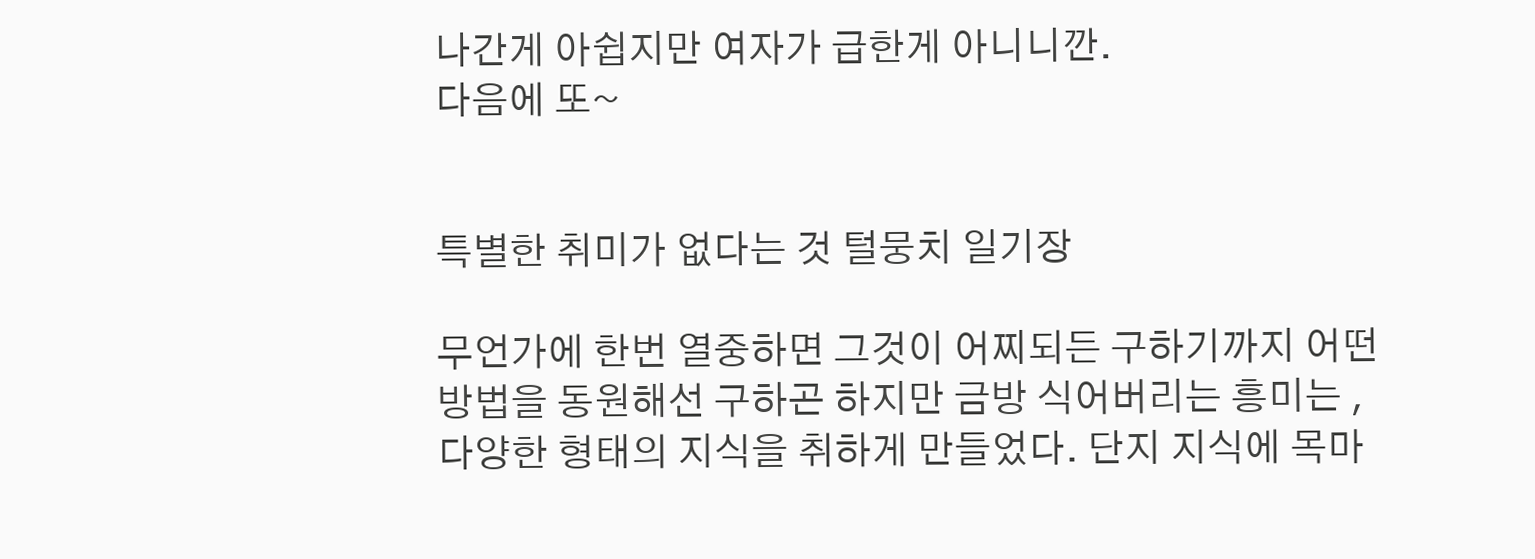나간게 아쉽지만 여자가 급한게 아니니깐.
다음에 또~


특별한 취미가 없다는 것 털뭉치 일기장

무언가에 한번 열중하면 그것이 어찌되든 구하기까지 어떤방법을 동원해선 구하곤 하지만 금방 식어버리는 흥미는 ,
다양한 형태의 지식을 취하게 만들었다. 단지 지식에 목마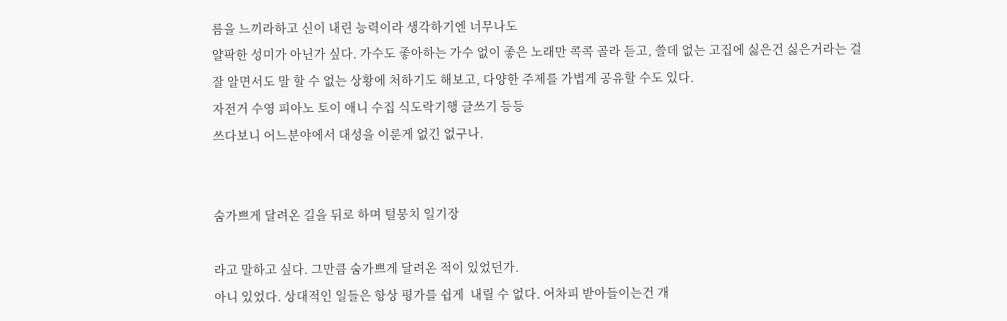름을 느끼라하고 신이 내린 능력이라 생각하기엔 너무나도
얄팍한 성미가 아닌가 싶다. 가수도 좋아하는 가수 없이 좋은 노래만 콕콕 골라 듣고, 쓸데 없는 고집에 싫은건 싫은거라는 걸
잘 알면서도 말 할 수 없는 상황에 처하기도 해보고, 다양한 주제를 가볍게 공유할 수도 있다.
자전거 수영 피아노 토이 애니 수집 식도락기행 글쓰기 등등
쓰다보니 어느분야에서 대성을 이룬게 없긴 없구나.


숨가쁘게 달려온 길을 뒤로 하며 털뭉치 일기장

라고 말하고 싶다. 그만큼 숨가쁘게 달려온 적이 있었던가.
아니 있었다. 상대적인 일들은 항상 평가를 쉽게  내릴 수 없다. 어차피 받아들이는건 개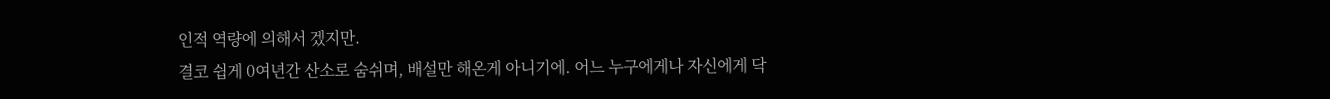인적 역량에 의해서 겠지만.
결코 쉽게 0여년간 산소로 숨쉬며, 배설만 해온게 아니기에. 어느 누구에게나 자신에게 닥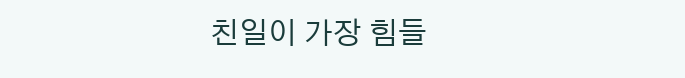친일이 가장 힘들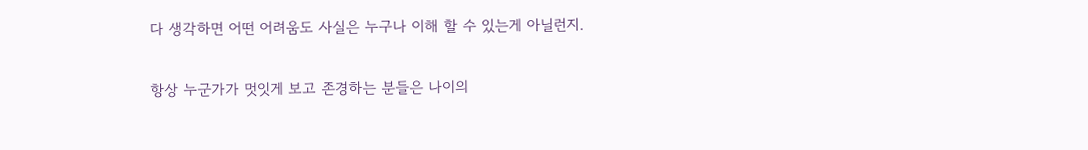다 생각하면 어떤 어려움도 사실은 누구나 이해 할 수 있는게 아닐런지.

항상 누군가가 멋잇게 보고 존경하는 분들은 나이의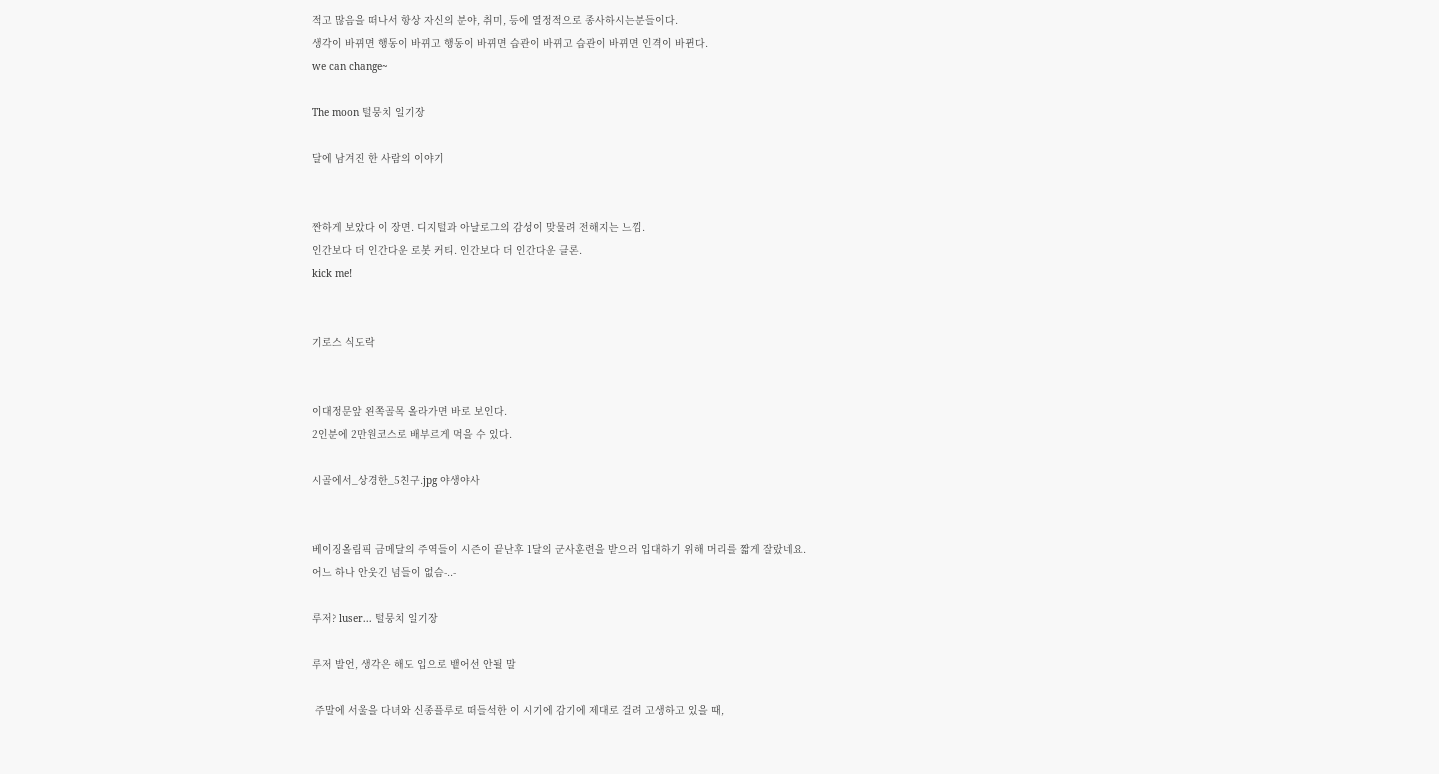적고 많음을 떠나서 항상 자신의 분야, 취미, 등에 열정적으로 종사하시는분들이다.
생각이 바뀌면 행동이 바뀌고 행동이 바뀌면 습관이 바뀌고 습관이 바뀌면 인격이 바뀐다.
we can change~

The moon 털뭉치 일기장

달에 남겨진 한 사람의 이야기


짠하게 보았다 이 장면. 디지털과 아날로그의 감성이 맞물려 전해지는 느낌.
인간보다 더 인간다운 로봇 커티. 인간보다 더 인간다운 클론.
kick me!


기로스 식도락


이대정문앞 왼쪽골목 올라가면 바로 보인다.
2인분에 2만원코스로 배부르게 먹을 수 있다.

시골에서_상경한_5친구.jpg 야생야사


베이징올림픽 금메달의 주역들이 시즌이 끝난후 1달의 군사훈련을 받으러 입대하기 위해 머리를 짧게 잘랐네요.
어느 하나 안웃긴 넘들이 없슴-..-

루저? luser... 털뭉치 일기장

루저 발언, 생각은 해도 입으로 뱉어선 안될 말

 주말에 서울을 다녀와 신종플루로 떠들석한 이 시기에 감기에 제대로 걸려 고생하고 있을 때,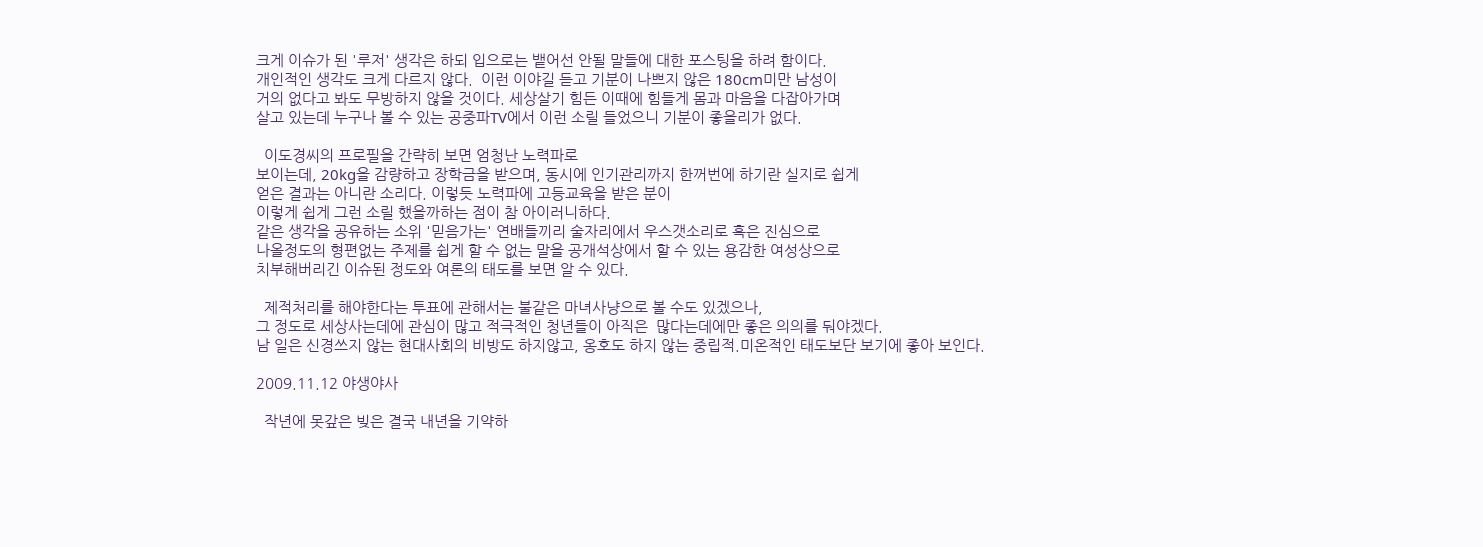크게 이슈가 된 '루저' 생각은 하되 입으로는 뱉어선 안될 말들에 대한 포스팅을 하려 함이다.
개인적인 생각도 크게 다르지 않다.  이런 이야길 듣고 기분이 나쁘지 않은 180cm미만 남성이
거의 없다고 봐도 무방하지 않을 것이다. 세상살기 힘든 이때에 힘들게 몸과 마음을 다잡아가며
살고 있는데 누구나 볼 수 있는 공중파TV에서 이런 소릴 들었으니 기분이 좋을리가 없다.

  이도경씨의 프로필을 간략히 보면 엄청난 노력파로
보이는데, 20kg을 감량하고 장학금을 받으며, 동시에 인기관리까지 한꺼번에 하기란 실지로 쉽게
얻은 결과는 아니란 소리다. 이렇듯 노력파에 고등교육을 받은 분이
이렇게 쉽게 그런 소릴 했을까하는 점이 참 아이러니하다.
같은 생각을 공유하는 소위 '믿음가는' 연배들끼리 술자리에서 우스갯소리로 혹은 진심으로
나올정도의 형편없는 주제를 쉽게 할 수 없는 말을 공개석상에서 할 수 있는 용감한 여성상으로
치부해버리긴 이슈된 정도와 여론의 태도를 보면 알 수 있다.

  제적처리를 해야한다는 투표에 관해서는 불같은 마녀사냥으로 볼 수도 있겠으나,
그 정도로 세상사는데에 관심이 많고 적극적인 청년들이 아직은  많다는데에만 좋은 의의를 둬야겠다.
남 일은 신경쓰지 않는 현대사회의 비방도 하지않고, 옹호도 하지 않는 중립적.미온적인 태도보단 보기에 좋아 보인다.

2009.11.12 야생야사

  작년에 못갚은 빚은 결국 내년을 기약하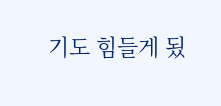기도 힘들게 됬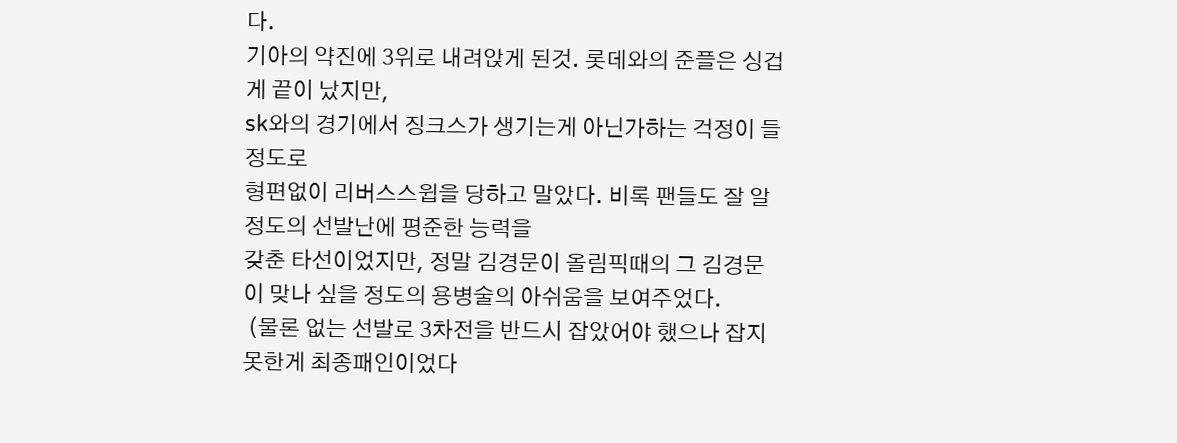다.
기아의 약진에 3위로 내려앉게 된것. 롯데와의 준플은 싱겁게 끝이 났지만,
sk와의 경기에서 징크스가 생기는게 아닌가하는 걱정이 들정도로
형편없이 리버스스윕을 당하고 말았다. 비록 팬들도 잘 알정도의 선발난에 평준한 능력을
갖춘 타선이었지만, 정말 김경문이 올림픽때의 그 김경문이 맞나 싶을 정도의 용병술의 아쉬움을 보여주었다.
 (물론 없는 선발로 3차전을 반드시 잡았어야 했으나 잡지 못한게 최종패인이었다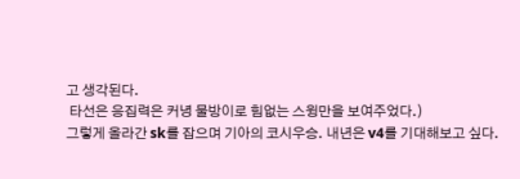고 생각된다.
 타선은 응집력은 커녕 물방이로 힘없는 스윙만을 보여주었다.)
그렇게 올라간 sk를 잡으며 기아의 코시우승. 내년은 v4를 기대해보고 싶다.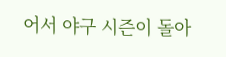어서 야구 시즌이 돌아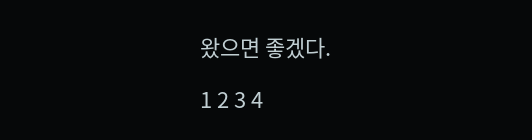왔으면 좋겠다.

1 2 3 4